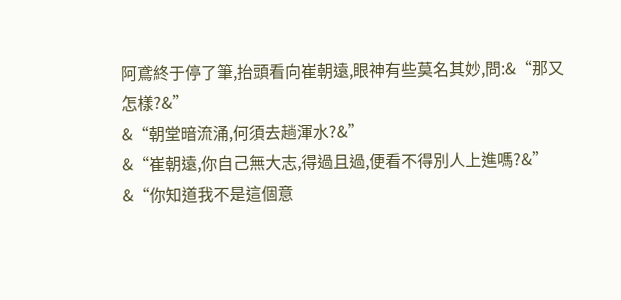阿鳶終于停了筆,抬頭看向崔朝遠,眼神有些莫名其妙,問:&“那又怎樣?&”
&“朝堂暗流涌,何須去趟渾水?&”
&“崔朝遠,你自己無大志,得過且過,便看不得別人上進嗎?&”
&“你知道我不是這個意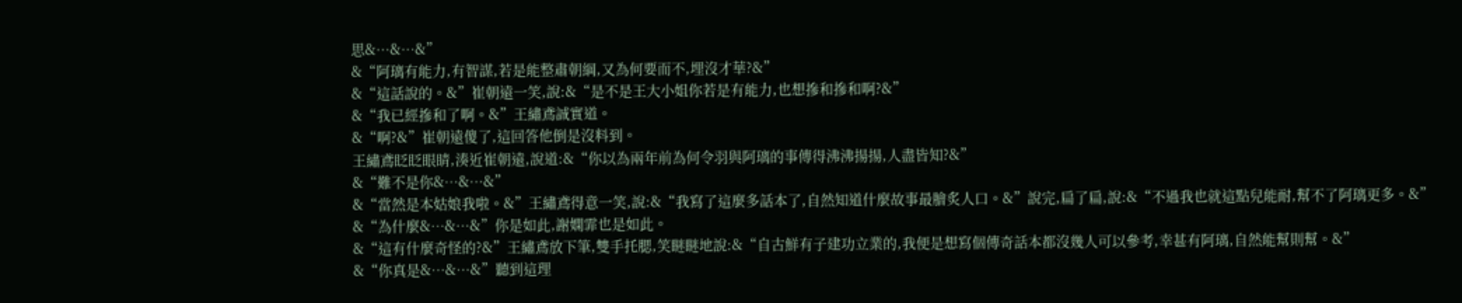思&…&…&”
&“阿璃有能力,有智謀,若是能整肅朝綱,又為何要而不,埋沒才華?&”
&“這話說的。&”崔朝遠一笑,說:&“是不是王大小姐你若是有能力,也想摻和摻和啊?&”
&“我已經摻和了啊。&”王繡鳶誠實道。
&“啊?&”崔朝遠傻了,這回答他倒是沒料到。
王繡鳶眨眨眼睛,湊近崔朝遠,說道:&“你以為兩年前為何令羽與阿璃的事傳得沸沸揚揚,人盡皆知?&”
&“難不是你&…&…&”
&“當然是本姑娘我啦。&”王繡鳶得意一笑,說:&“我寫了這麼多話本了,自然知道什麼故事最膾炙人口。&”說完,扁了扁,說:&“不過我也就這點兒能耐,幫不了阿璃更多。&”
&“為什麼&…&…&”你是如此,謝嫻霏也是如此。
&“這有什麼奇怪的?&”王繡鳶放下筆,雙手托腮,笑瞇瞇地說:&“自古鮮有子建功立業的,我便是想寫個傳奇話本都沒幾人可以參考,幸甚有阿璃,自然能幫則幫。&”
&“你真是&…&…&”聽到這理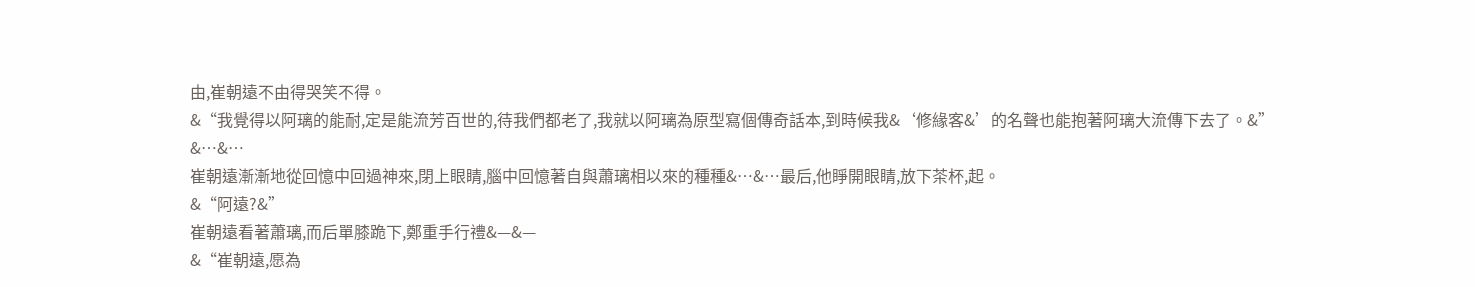由,崔朝遠不由得哭笑不得。
&“我覺得以阿璃的能耐,定是能流芳百世的,待我們都老了,我就以阿璃為原型寫個傳奇話本,到時候我&‘修緣客&’的名聲也能抱著阿璃大流傳下去了。&”
&…&…
崔朝遠漸漸地從回憶中回過神來,閉上眼睛,腦中回憶著自與蕭璃相以來的種種&…&…最后,他睜開眼睛,放下茶杯,起。
&“阿遠?&”
崔朝遠看著蕭璃,而后單膝跪下,鄭重手行禮&—&—
&“崔朝遠,愿為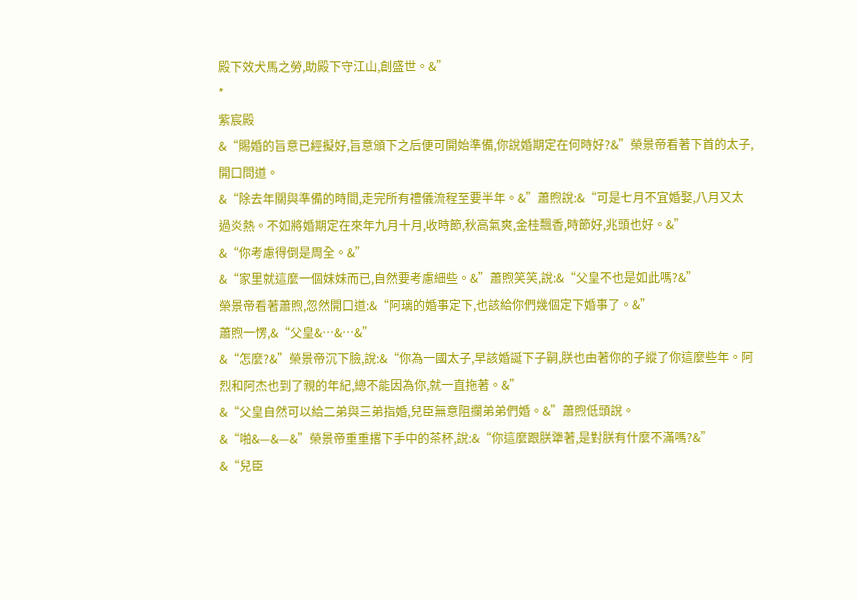殿下效犬馬之勞,助殿下守江山,創盛世。&”
*
紫宸殿
&“賜婚的旨意已經擬好,旨意頒下之后便可開始準備,你說婚期定在何時好?&”榮景帝看著下首的太子,開口問道。
&“除去年關與準備的時間,走完所有禮儀流程至要半年。&”蕭煦說:&“可是七月不宜婚娶,八月又太過炎熱。不如將婚期定在來年九月十月,收時節,秋高氣爽,金桂飄香,時節好,兆頭也好。&”
&“你考慮得倒是周全。&”
&“家里就這麼一個妹妹而已,自然要考慮細些。&”蕭煦笑笑,說:&“父皇不也是如此嗎?&”
榮景帝看著蕭煦,忽然開口道:&“阿璃的婚事定下,也該給你們幾個定下婚事了。&”
蕭煦一愣,&“父皇&…&…&”
&“怎麼?&”榮景帝沉下臉,說:&“你為一國太子,早該婚誕下子嗣,朕也由著你的子縱了你這麼些年。阿烈和阿杰也到了親的年紀,總不能因為你,就一直拖著。&”
&“父皇自然可以給二弟與三弟指婚,兒臣無意阻攔弟弟們婚。&”蕭煦低頭說。
&“啪&—&—&”榮景帝重重撂下手中的茶杯,說:&“你這麼跟朕犟著,是對朕有什麼不滿嗎?&”
&“兒臣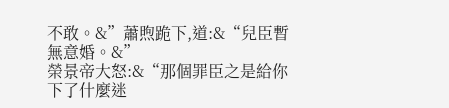不敢。&”蕭煦跪下,道:&“兒臣暫無意婚。&”
榮景帝大怒:&“那個罪臣之是給你下了什麼迷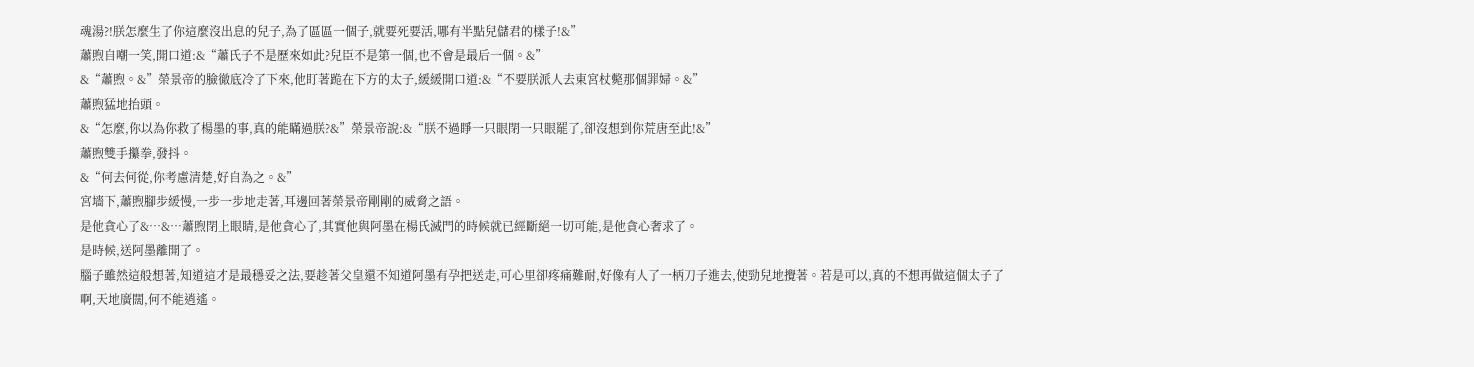魂湯?!朕怎麼生了你這麼沒出息的兒子,為了區區一個子,就要死要活,哪有半點兒儲君的樣子!&”
蕭煦自嘲一笑,開口道:&“蕭氏子不是歷來如此?兒臣不是第一個,也不會是最后一個。&”
&“蕭煦。&”榮景帝的臉徹底冷了下來,他盯著跪在下方的太子,緩緩開口道:&“不要朕派人去東宮杖斃那個罪婦。&”
蕭煦猛地抬頭。
&“怎麼,你以為你救了楊墨的事,真的能瞞過朕?&”榮景帝說:&“朕不過睜一只眼閉一只眼罷了,卻沒想到你荒唐至此!&”
蕭煦雙手攥拳,發抖。
&“何去何從,你考慮清楚,好自為之。&”
宮墻下,蕭煦腳步緩慢,一步一步地走著,耳邊回著榮景帝剛剛的威脅之語。
是他貪心了&…&…蕭煦閉上眼睛,是他貪心了,其實他與阿墨在楊氏滅門的時候就已經斷絕一切可能,是他貪心奢求了。
是時候,送阿墨離開了。
腦子雖然這般想著,知道這才是最穩妥之法,要趁著父皇還不知道阿墨有孕把送走,可心里卻疼痛難耐,好像有人了一柄刀子進去,使勁兒地攪著。若是可以,真的不想再做這個太子了啊,天地廣闊,何不能逍遙。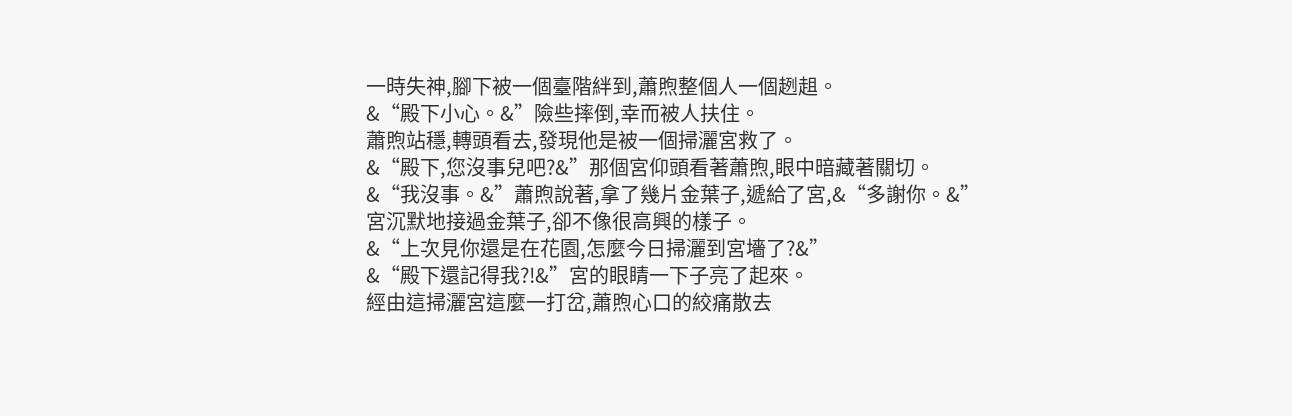一時失神,腳下被一個臺階絆到,蕭煦整個人一個趔趄。
&“殿下小心。&”險些摔倒,幸而被人扶住。
蕭煦站穩,轉頭看去,發現他是被一個掃灑宮救了。
&“殿下,您沒事兒吧?&”那個宮仰頭看著蕭煦,眼中暗藏著關切。
&“我沒事。&”蕭煦說著,拿了幾片金葉子,遞給了宮,&“多謝你。&”
宮沉默地接過金葉子,卻不像很高興的樣子。
&“上次見你還是在花園,怎麼今日掃灑到宮墻了?&”
&“殿下還記得我?!&”宮的眼睛一下子亮了起來。
經由這掃灑宮這麼一打岔,蕭煦心口的絞痛散去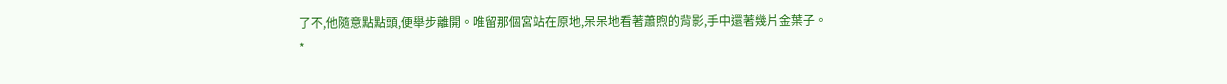了不,他隨意點點頭,便舉步離開。唯留那個宮站在原地,呆呆地看著蕭煦的背影,手中還著幾片金葉子。
*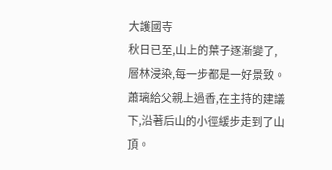大護國寺
秋日已至,山上的葉子逐漸變了,層林浸染,每一步都是一好景致。蕭璃給父親上過香,在主持的建議下,沿著后山的小徑緩步走到了山頂。